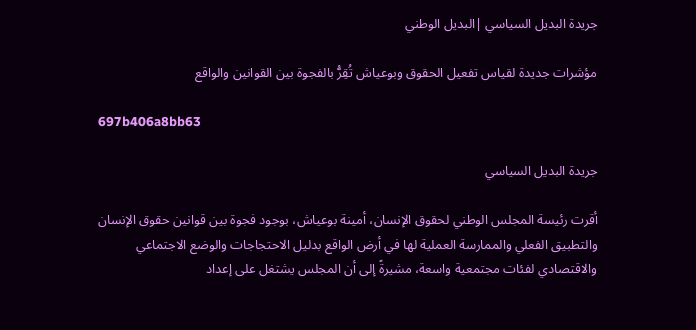جريدة البديل السياسي |البديل الوطني

مؤشرات جديدة لقياس تفعيل الحقوق وبوعياش تُقِرُّ بالفجوة بين القوانين والواقع

697b406a8bb63

جريدة البديل السياسي

أقرت رئيسة المجلس الوطني لحقوق الإنسان، أمينة بوعياش، بوجود فجوة بين قوانين حقوق الإنسان والتطبيق الفعلي والممارسة العملية لها في أرض الواقع بدليل الاحتجاجات والوضع الاجتماعي والاقتصادي لفئات مجتمعية واسعة، مشيرةً إلى أن المجلس يشتغل على إعداد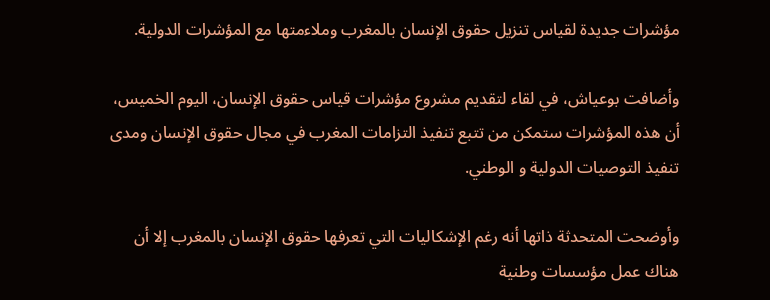مؤشرات جديدة لقياس تنزيل حقوق الإنسان بالمغرب وملاءمتها مع المؤشرات الدولية.

وأضافت بوعياش، في لقاء لتقديم مشروع مؤشرات قياس حقوق الإنسان، اليوم الخميس، أن هذه المؤشرات ستمكن من تتبع تنفيذ التزامات المغرب في مجال حقوق الإنسان ومدى تنفيذ التوصيات الدولية و الوطني.

وأوضحت المتحدثة ذاتها أنه رغم الإشكاليات التي تعرفها حقوق الإنسان بالمغرب إلا أن هناك عمل مؤسسات وطنية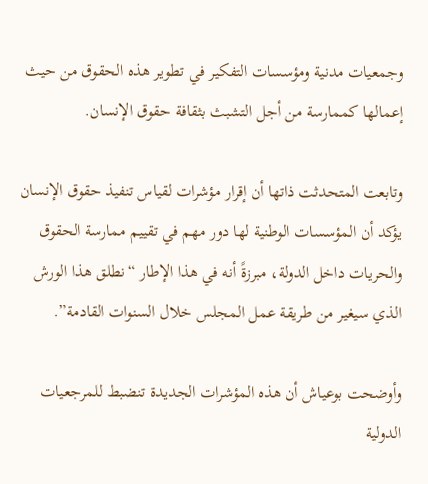وجمعيات مدنية ومؤسسات التفكير في تطوير هذه الحقوق من حيث إعمالها كممارسة من أجل التشبث بثقافة حقوق الإنسان.

وتابعت المتحدثت ذاتها أن إقرار مؤشرات لقياس تنفيذ حقوق الإنسان يؤكد أن المؤسسات الوطنية لها دور مهم في تقييم ممارسة الحقوق والحريات داخل الدولة، مبرزةً أنه في هذا الإطار “نطلق هذا الورش الذي سيغير من طريقة عمل المجلس خلال السنوات القادمة”.

وأوضحت بوعياش أن هذه المؤشرات الجديدة تنضبط للمرجعيات الدولية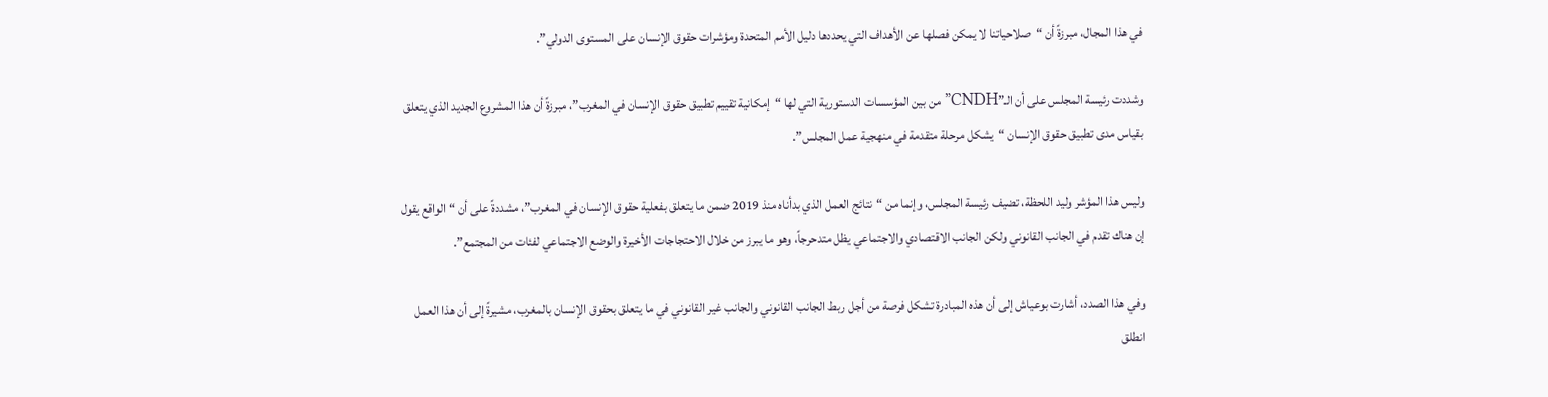في هذا المجال، مبرزةً أن “صلاحياتنا لا يمكن فصلها عن الأهداف التي يحددها دليل الأمم المتحدة ومؤشرات حقوق الإنسان على المستوى الدولي”.

وشددت رئيسة المجلس على أن الـ”CNDH” من بين المؤسسات الدستورية التي لها “إمكانية تقييم تطبيق حقوق الإنسان في المغرب”، مبرزةً أن هذا المشروع الجديد الذي يتعلق بقياس مدى تطبيق حقوق الإنسان “يشكل مرحلة متقدمة في منهجية عمل المجلس”.

وليس هذا المؤشر وليد اللحظة، تضيف رئيسة المجلس، وإنما من “نتائج العمل الذي بدأناه منذ 2019 ضمن ما يتعلق بفعلية حقوق الإنسان في المغرب”، مشددةً على أن “الواقع يقول إن هناك تقدم في الجانب القانوني ولكن الجانب الاقتصادي والاجتماعي يظل متدحرجاً، وهو ما يبرز من خلال الاحتجاجات الأخيرة والوضع الاجتماعي لفئات من المجتمع”.

وفي هذا الصدد، أشارت بوعياش إلى أن هذه المبادرة تشكل فرصة من أجل ربط الجانب القانوني والجانب غير القانوني في ما يتعلق بحقوق الإنسان بالمغرب، مشيرةً إلى أن هذا العمل انطلق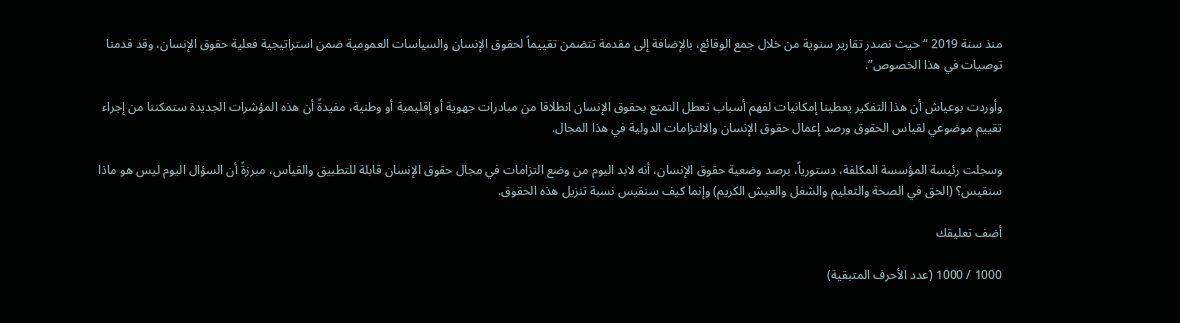منذ سنة 2019 “حيث نصدر تقارير سنوية من خلال جمع الوقائع، بالإضافة إلى مقدمة تتضمن تقييماً لحقوق الإنسان والسياسات العمومية ضمن استراتيجية فعلية حقوق الإنسان، وقد قدمنا توصيات في هذا الخصوص”.

وأوردت بوعياش أن هذا التفكير يعطينا إمكانيات لفهم أسباب تعطل التمتع بحقوق الإنسان انطلاقا من مبادرات جهوية أو إقليمية أو وطنية، مفيدةً أن هذه المؤشرات الجديدة ستمكننا من إجراء تقييم موضوعي لقياس الحقوق ورصد إعمال حقوق الإنسان والالتزامات الدولية في هذا المجال.

وسجلت رئيسة المؤسسة المكلفة، دستورياً، برصد وضعية حقوق الإنسان، أنه لابد اليوم من وضع التزامات في مجال حقوق الإنسان قابلة للتطبيق والقياس، مبرزةً أن السؤال اليوم ليس هو ماذا سنقيس؟ (الحق في الصحة والتعليم والشغل والعيش الكريم) وإنما كيف سنقيس نسبة تنزيل هذه الحقوق.

أضف تعليقك

1000 / 1000 (عدد الأحرف المتبقية)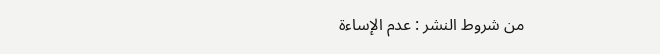من شروط النشر : عدم الإساءة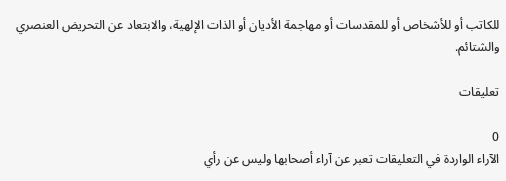للكاتب أو للأشخاص أو للمقدسات أو مهاجمة الأديان أو الذات الإلهية، والابتعاد عن التحريض العنصري والشتائم.

تعليقات

0
الآراء الواردة في التعليقات تعبر عن آراء أصحابها وليس عن رأي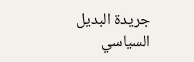جريدة البديل السياسي